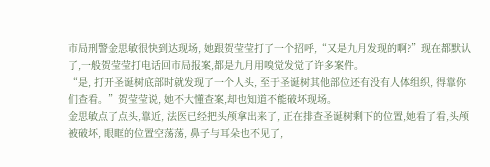市局刑警金思敏很快到达现场, 她跟贺莹莹打了一个招呼,“又是九月发现的啊?”现在都默认了,一般贺莹莹打电话回市局报案,都是九月用嗅觉发觉了许多案件。
“是, 打开圣诞树底部时就发现了一个人头, 至于圣诞树其他部位还有没有人体组织, 得靠你们查看。”贺莹莹说, 她不大懂查案,却也知道不能破坏现场。
金思敏点了点头,靠近, 法医已经把头颅拿出来了, 正在排查圣诞树剩下的位置,她看了看,头颅被破坏, 眼眶的位置空荡荡, 鼻子与耳朵也不见了,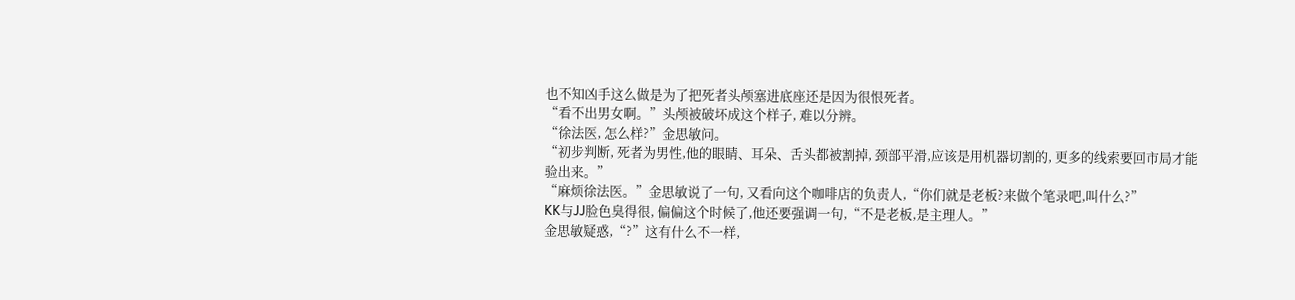也不知凶手这么做是为了把死者头颅塞进底座还是因为很恨死者。
“看不出男女啊。”头颅被破坏成这个样子, 难以分辨。
“徐法医, 怎么样?”金思敏问。
“初步判断, 死者为男性,他的眼睛、耳朵、舌头都被割掉, 颈部平滑,应该是用机器切割的, 更多的线索要回市局才能验出来。”
“麻烦徐法医。”金思敏说了一句, 又看向这个咖啡店的负责人,“你们就是老板?来做个笔录吧,叫什么?”
KK与JJ脸色臭得很, 偏偏这个时候了,他还要强调一句,“不是老板,是主理人。”
金思敏疑惑,“?”这有什么不一样,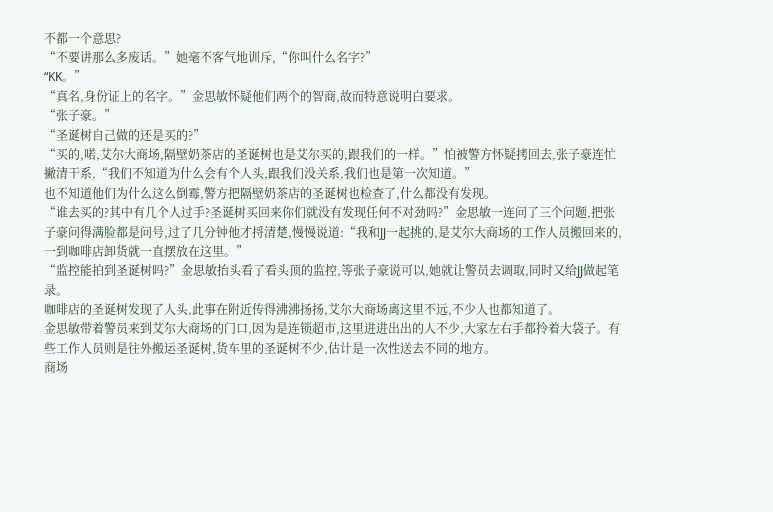不都一个意思?
“不要讲那么多废话。”她毫不客气地训斥,“你叫什么名字?”
“KK。”
“真名,身份证上的名字。”金思敏怀疑他们两个的智商,故而特意说明白要求。
“张子豪。”
“圣诞树自己做的还是买的?”
“买的,喏,艾尔大商场,隔壁奶茶店的圣诞树也是艾尔买的,跟我们的一样。”怕被警方怀疑拷回去,张子豪连忙撇清干系,“我们不知道为什么会有个人头,跟我们没关系,我们也是第一次知道。”
也不知道他们为什么这么倒霉,警方把隔壁奶茶店的圣诞树也检查了,什么都没有发现。
“谁去买的?其中有几个人过手?圣诞树买回来你们就没有发现任何不对劲吗?”金思敏一连问了三个问题,把张子豪问得满脸都是问号,过了几分钟他才捋清楚,慢慢说道:“我和JJ一起挑的,是艾尔大商场的工作人员搬回来的,一到咖啡店卸货就一直摆放在这里。”
“监控能拍到圣诞树吗?”金思敏抬头看了看头顶的监控,等张子豪说可以,她就让警员去调取,同时又给JJ做起笔录。
咖啡店的圣诞树发现了人头,此事在附近传得沸沸扬扬,艾尔大商场离这里不远,不少人也都知道了。
金思敏带着警员来到艾尔大商场的门口,因为是连锁超市,这里进进出出的人不少,大家左右手都拎着大袋子。有些工作人员则是往外搬运圣诞树,货车里的圣诞树不少,估计是一次性送去不同的地方。
商场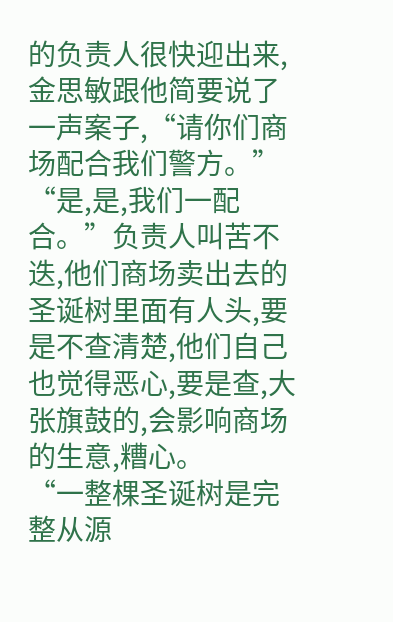的负责人很快迎出来,金思敏跟他简要说了一声案子,“请你们商场配合我们警方。”
“是,是,我们一配合。”负责人叫苦不迭,他们商场卖出去的圣诞树里面有人头,要是不查清楚,他们自己也觉得恶心,要是查,大张旗鼓的,会影响商场的生意,糟心。
“一整棵圣诞树是完整从源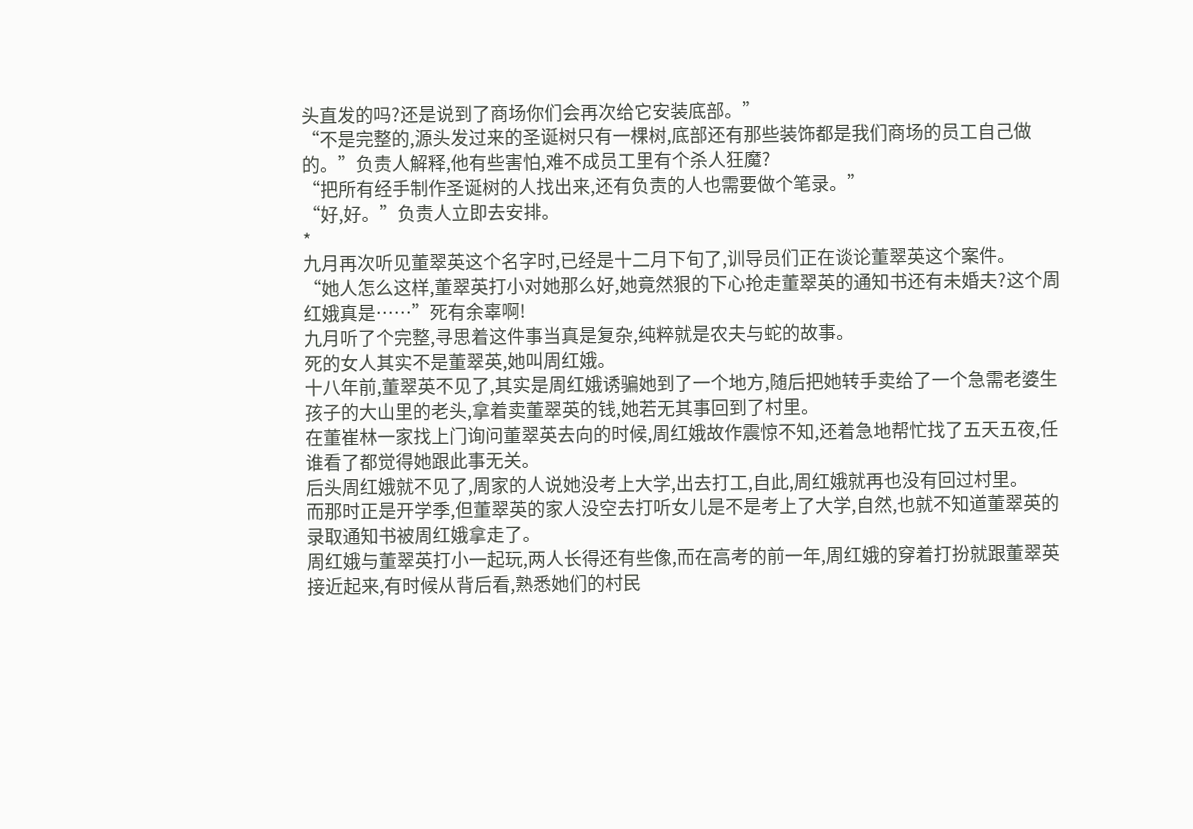头直发的吗?还是说到了商场你们会再次给它安装底部。”
“不是完整的,源头发过来的圣诞树只有一棵树,底部还有那些装饰都是我们商场的员工自己做的。”负责人解释,他有些害怕,难不成员工里有个杀人狂魔?
“把所有经手制作圣诞树的人找出来,还有负责的人也需要做个笔录。”
“好,好。”负责人立即去安排。
*
九月再次听见董翠英这个名字时,已经是十二月下旬了,训导员们正在谈论董翠英这个案件。
“她人怎么这样,董翠英打小对她那么好,她竟然狠的下心抢走董翠英的通知书还有未婚夫?这个周红娥真是……”死有余辜啊!
九月听了个完整,寻思着这件事当真是复杂,纯粹就是农夫与蛇的故事。
死的女人其实不是董翠英,她叫周红娥。
十八年前,董翠英不见了,其实是周红娥诱骗她到了一个地方,随后把她转手卖给了一个急需老婆生孩子的大山里的老头,拿着卖董翠英的钱,她若无其事回到了村里。
在董崔林一家找上门询问董翠英去向的时候,周红娥故作震惊不知,还着急地帮忙找了五天五夜,任谁看了都觉得她跟此事无关。
后头周红娥就不见了,周家的人说她没考上大学,出去打工,自此,周红娥就再也没有回过村里。
而那时正是开学季,但董翠英的家人没空去打听女儿是不是考上了大学,自然,也就不知道董翠英的录取通知书被周红娥拿走了。
周红娥与董翠英打小一起玩,两人长得还有些像,而在高考的前一年,周红娥的穿着打扮就跟董翠英接近起来,有时候从背后看,熟悉她们的村民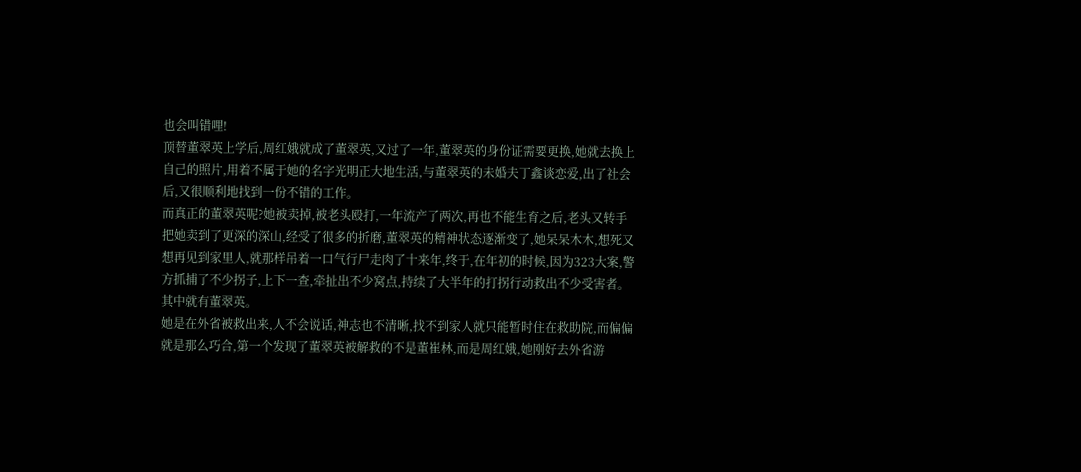也会叫错哩!
顶替董翠英上学后,周红娥就成了董翠英,又过了一年,董翠英的身份证需要更换,她就去换上自己的照片,用着不属于她的名字光明正大地生活,与董翠英的未婚夫丁鑫谈恋爱,出了社会后,又很顺利地找到一份不错的工作。
而真正的董翠英呢?她被卖掉,被老头殴打,一年流产了两次,再也不能生育之后,老头又转手把她卖到了更深的深山,经受了很多的折磨,董翠英的精神状态逐渐变了,她呆呆木木,想死又想再见到家里人,就那样吊着一口气行尸走肉了十来年,终于,在年初的时候,因为323大案,警方抓捕了不少拐子,上下一查,牵扯出不少窝点,持续了大半年的打拐行动救出不少受害者。
其中就有董翠英。
她是在外省被救出来,人不会说话,神志也不清晰,找不到家人就只能暂时住在救助院,而偏偏就是那么巧合,第一个发现了董翠英被解救的不是董崔林,而是周红娥,她刚好去外省游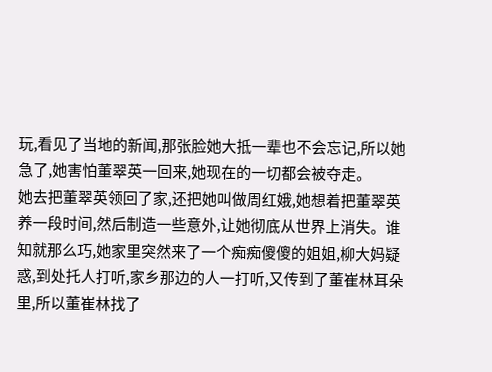玩,看见了当地的新闻,那张脸她大抵一辈也不会忘记,所以她急了,她害怕董翠英一回来,她现在的一切都会被夺走。
她去把董翠英领回了家,还把她叫做周红娥,她想着把董翠英养一段时间,然后制造一些意外,让她彻底从世界上消失。谁知就那么巧,她家里突然来了一个痴痴傻傻的姐姐,柳大妈疑惑,到处托人打听,家乡那边的人一打听,又传到了董崔林耳朵里,所以董崔林找了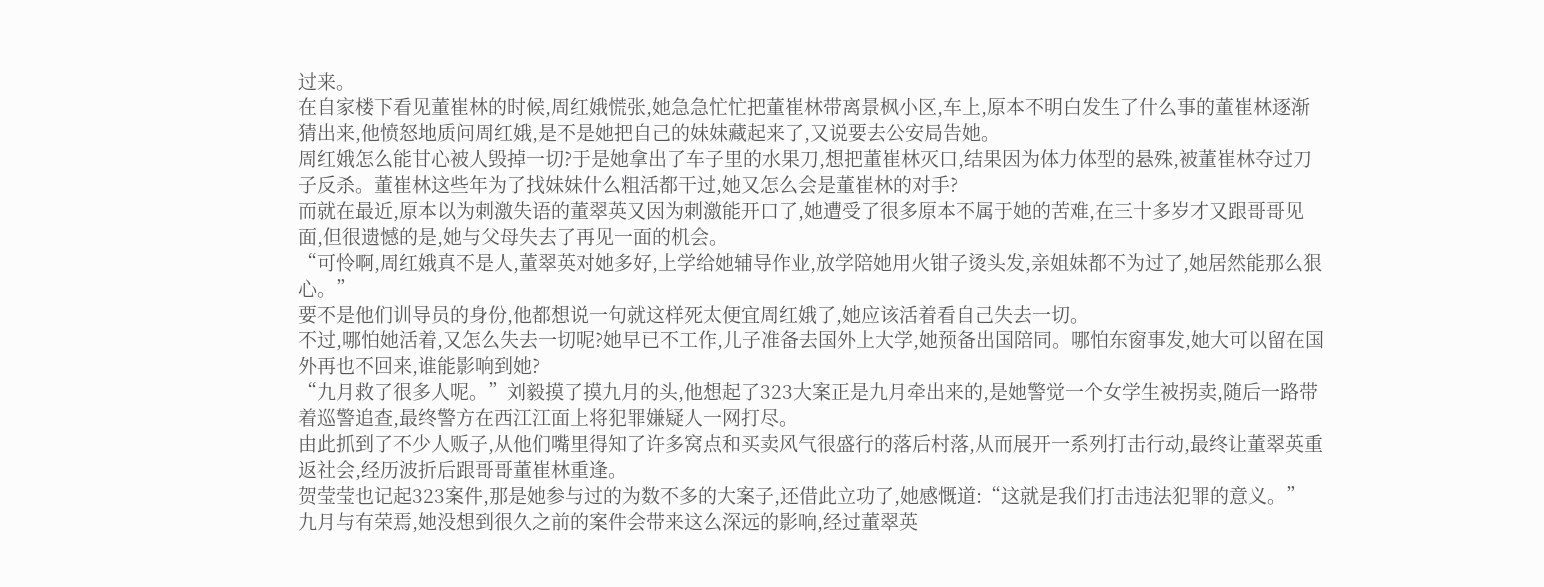过来。
在自家楼下看见董崔林的时候,周红娥慌张,她急急忙忙把董崔林带离景枫小区,车上,原本不明白发生了什么事的董崔林逐渐猜出来,他愤怒地质问周红娥,是不是她把自己的妹妹藏起来了,又说要去公安局告她。
周红娥怎么能甘心被人毁掉一切?于是她拿出了车子里的水果刀,想把董崔林灭口,结果因为体力体型的悬殊,被董崔林夺过刀子反杀。董崔林这些年为了找妹妹什么粗活都干过,她又怎么会是董崔林的对手?
而就在最近,原本以为刺激失语的董翠英又因为刺激能开口了,她遭受了很多原本不属于她的苦难,在三十多岁才又跟哥哥见面,但很遗憾的是,她与父母失去了再见一面的机会。
“可怜啊,周红娥真不是人,董翠英对她多好,上学给她辅导作业,放学陪她用火钳子烫头发,亲姐妹都不为过了,她居然能那么狠心。”
要不是他们训导员的身份,他都想说一句就这样死太便宜周红娥了,她应该活着看自己失去一切。
不过,哪怕她活着,又怎么失去一切呢?她早已不工作,儿子准备去国外上大学,她预备出国陪同。哪怕东窗事发,她大可以留在国外再也不回来,谁能影响到她?
“九月救了很多人呢。”刘毅摸了摸九月的头,他想起了323大案正是九月牵出来的,是她警觉一个女学生被拐卖,随后一路带着巡警追查,最终警方在西江江面上将犯罪嫌疑人一网打尽。
由此抓到了不少人贩子,从他们嘴里得知了许多窝点和买卖风气很盛行的落后村落,从而展开一系列打击行动,最终让董翠英重返社会,经历波折后跟哥哥董崔林重逢。
贺莹莹也记起323案件,那是她参与过的为数不多的大案子,还借此立功了,她感慨道:“这就是我们打击违法犯罪的意义。”
九月与有荣焉,她没想到很久之前的案件会带来这么深远的影响,经过董翠英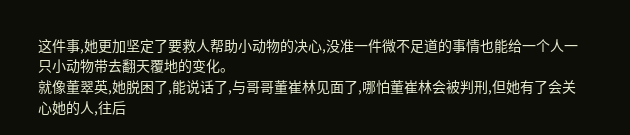这件事,她更加坚定了要救人帮助小动物的决心,没准一件微不足道的事情也能给一个人一只小动物带去翻天覆地的变化。
就像董翠英,她脱困了,能说话了,与哥哥董崔林见面了,哪怕董崔林会被判刑,但她有了会关心她的人,往后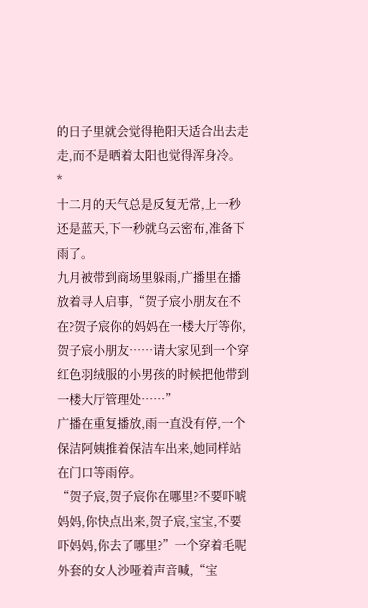的日子里就会觉得艳阳天适合出去走走,而不是晒着太阳也觉得浑身冷。
*
十二月的天气总是反复无常,上一秒还是蓝天,下一秒就乌云密布,准备下雨了。
九月被带到商场里躲雨,广播里在播放着寻人启事,“贺子宸小朋友在不在?贺子宸你的妈妈在一楼大厅等你,贺子宸小朋友……请大家见到一个穿红色羽绒服的小男孩的时候把他带到一楼大厅管理处……”
广播在重复播放,雨一直没有停,一个保洁阿姨推着保洁车出来,她同样站在门口等雨停。
“贺子宸,贺子宸你在哪里?不要吓唬妈妈,你快点出来,贺子宸,宝宝,不要吓妈妈,你去了哪里?”一个穿着毛呢外套的女人沙哑着声音喊,“宝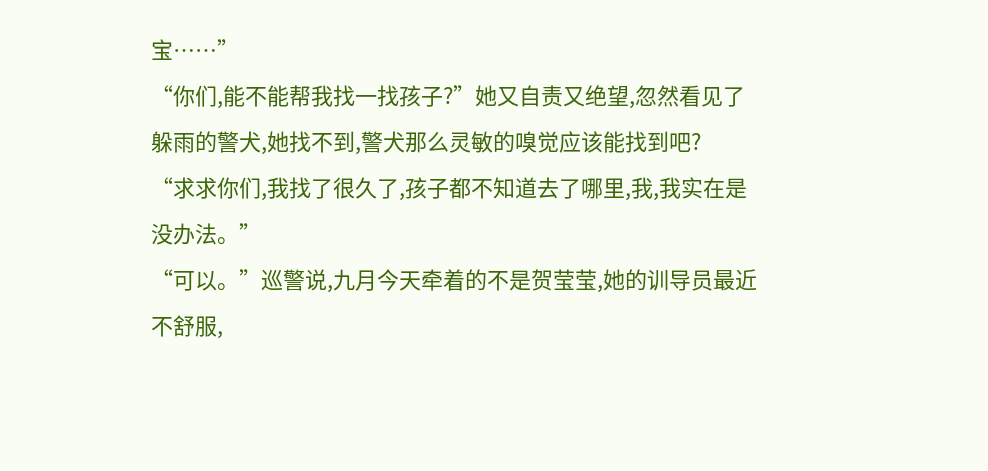宝……”
“你们,能不能帮我找一找孩子?”她又自责又绝望,忽然看见了躲雨的警犬,她找不到,警犬那么灵敏的嗅觉应该能找到吧?
“求求你们,我找了很久了,孩子都不知道去了哪里,我,我实在是没办法。”
“可以。”巡警说,九月今天牵着的不是贺莹莹,她的训导员最近不舒服,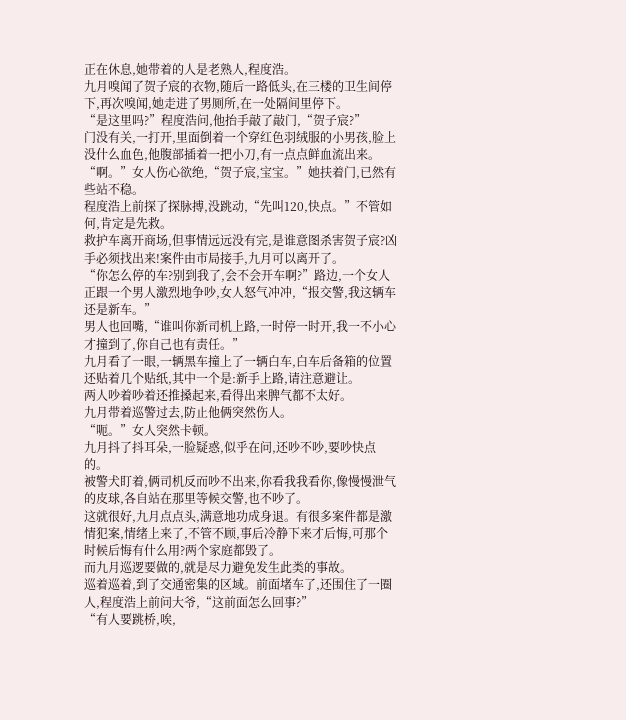正在休息,她带着的人是老熟人,程度浩。
九月嗅闻了贺子宸的衣物,随后一路低头,在三楼的卫生间停下,再次嗅闻,她走进了男厕所,在一处隔间里停下。
“是这里吗?”程度浩问,他抬手敲了敲门,“贺子宸?”
门没有关,一打开,里面倒着一个穿红色羽绒服的小男孩,脸上没什么血色,他腹部插着一把小刀,有一点点鲜血流出来。
“啊。”女人伤心欲绝,“贺子宸,宝宝。”她扶着门,已然有些站不稳。
程度浩上前探了探脉搏,没跳动,“先叫120,快点。”不管如何,肯定是先救。
救护车离开商场,但事情远远没有完,是谁意图杀害贺子宸?凶手必须找出来!案件由市局接手,九月可以离开了。
“你怎么停的车?别到我了,会不会开车啊?”路边,一个女人正跟一个男人激烈地争吵,女人怒气冲冲,“报交警,我这辆车还是新车。”
男人也回嘴,“谁叫你新司机上路,一时停一时开,我一不小心才撞到了,你自己也有责任。”
九月看了一眼,一辆黑车撞上了一辆白车,白车后备箱的位置还贴着几个贴纸,其中一个是:新手上路,请注意避让。
两人吵着吵着还推搡起来,看得出来脾气都不太好。
九月带着巡警过去,防止他俩突然伤人。
“呃。”女人突然卡顿。
九月抖了抖耳朵,一脸疑惑,似乎在问,还吵不吵,要吵快点的。
被警犬盯着,俩司机反而吵不出来,你看我我看你,像慢慢泄气的皮球,各自站在那里等候交警,也不吵了。
这就很好,九月点点头,满意地功成身退。有很多案件都是激情犯案,情绪上来了,不管不顾,事后冷静下来才后悔,可那个时候后悔有什么用?两个家庭都毁了。
而九月巡逻要做的,就是尽力避免发生此类的事故。
巡着巡着,到了交通密集的区域。前面堵车了,还围住了一圈人,程度浩上前问大爷,“这前面怎么回事?”
“有人要跳桥,唉,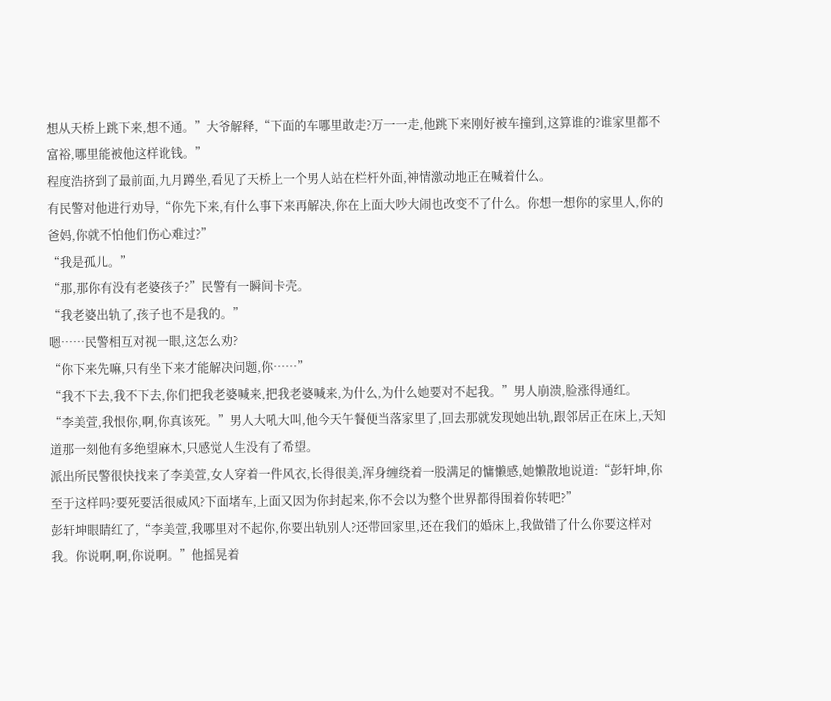想从天桥上跳下来,想不通。”大爷解释,“下面的车哪里敢走?万一一走,他跳下来刚好被车撞到,这算谁的?谁家里都不富裕,哪里能被他这样讹钱。”
程度浩挤到了最前面,九月蹲坐,看见了天桥上一个男人站在栏杆外面,神情激动地正在喊着什么。
有民警对他进行劝导,“你先下来,有什么事下来再解决,你在上面大吵大闹也改变不了什么。你想一想你的家里人,你的爸妈,你就不怕他们伤心难过?”
“我是孤儿。”
“那,那你有没有老婆孩子?”民警有一瞬间卡壳。
“我老婆出轨了,孩子也不是我的。”
嗯……民警相互对视一眼,这怎么劝?
“你下来先嘛,只有坐下来才能解决问题,你……”
“我不下去,我不下去,你们把我老婆喊来,把我老婆喊来,为什么,为什么她要对不起我。”男人崩溃,脸涨得通红。
“李美萱,我恨你,啊,你真该死。”男人大吼大叫,他今天午餐便当落家里了,回去那就发现她出轨,跟邻居正在床上,天知道那一刻他有多绝望麻木,只感觉人生没有了希望。
派出所民警很快找来了李美萱,女人穿着一件风衣,长得很美,浑身缠绕着一股满足的慵懒感,她懒散地说道:“彭轩坤,你至于这样吗?要死要活很威风?下面堵车,上面又因为你封起来,你不会以为整个世界都得围着你转吧?”
彭轩坤眼睛红了,“李美萱,我哪里对不起你,你要出轨别人?还带回家里,还在我们的婚床上,我做错了什么你要这样对我。你说啊,啊,你说啊。”他摇晃着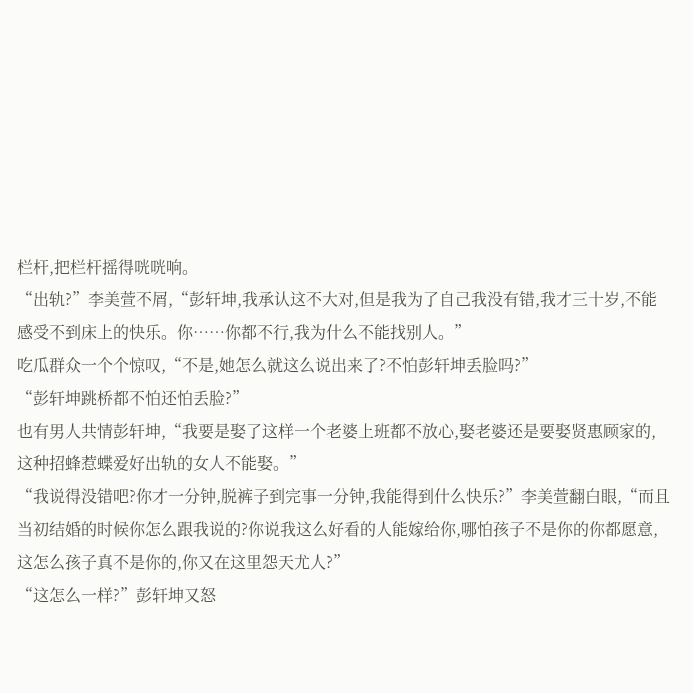栏杆,把栏杆摇得咣咣响。
“出轨?”李美萱不屑,“彭轩坤,我承认这不大对,但是我为了自己我没有错,我才三十岁,不能感受不到床上的快乐。你……你都不行,我为什么不能找别人。”
吃瓜群众一个个惊叹,“不是,她怎么就这么说出来了?不怕彭轩坤丢脸吗?”
“彭轩坤跳桥都不怕还怕丢脸?”
也有男人共情彭轩坤,“我要是娶了这样一个老婆上班都不放心,娶老婆还是要娶贤惠顾家的,这种招蜂惹蝶爱好出轨的女人不能娶。”
“我说得没错吧?你才一分钟,脱裤子到完事一分钟,我能得到什么快乐?”李美萱翻白眼,“而且当初结婚的时候你怎么跟我说的?你说我这么好看的人能嫁给你,哪怕孩子不是你的你都愿意,这怎么孩子真不是你的,你又在这里怨天尤人?”
“这怎么一样?”彭轩坤又怒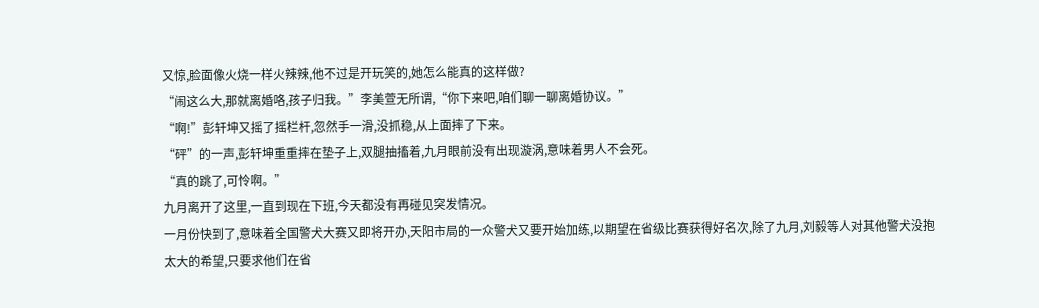又惊,脸面像火烧一样火辣辣,他不过是开玩笑的,她怎么能真的这样做?
“闹这么大,那就离婚咯,孩子归我。”李美萱无所谓,“你下来吧,咱们聊一聊离婚协议。”
“啊!”彭轩坤又摇了摇栏杆,忽然手一滑,没抓稳,从上面摔了下来。
“砰”的一声,彭轩坤重重摔在垫子上,双腿抽搐着,九月眼前没有出现漩涡,意味着男人不会死。
“真的跳了,可怜啊。”
九月离开了这里,一直到现在下班,今天都没有再碰见突发情况。
一月份快到了,意味着全国警犬大赛又即将开办,天阳市局的一众警犬又要开始加练,以期望在省级比赛获得好名次,除了九月,刘毅等人对其他警犬没抱太大的希望,只要求他们在省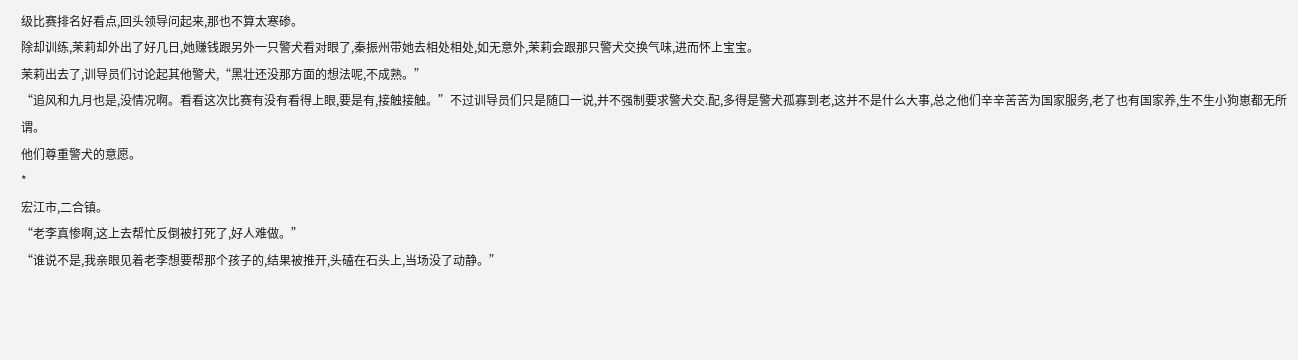级比赛排名好看点,回头领导问起来,那也不算太寒碜。
除却训练,茉莉却外出了好几日,她赚钱跟另外一只警犬看对眼了,秦振州带她去相处相处,如无意外,茉莉会跟那只警犬交换气味,进而怀上宝宝。
茉莉出去了,训导员们讨论起其他警犬,“黑壮还没那方面的想法呢,不成熟。”
“追风和九月也是,没情况啊。看看这次比赛有没有看得上眼,要是有,接触接触。”不过训导员们只是随口一说,并不强制要求警犬交.配,多得是警犬孤寡到老,这并不是什么大事,总之他们辛辛苦苦为国家服务,老了也有国家养,生不生小狗崽都无所谓。
他们尊重警犬的意愿。
*
宏江市,二合镇。
“老李真惨啊,这上去帮忙反倒被打死了,好人难做。”
“谁说不是,我亲眼见着老李想要帮那个孩子的,结果被推开,头磕在石头上,当场没了动静。”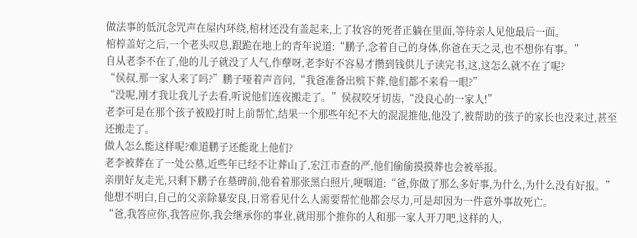做法事的低沉念咒声在屋内环绕,棺材还没有盖起来,上了妆容的死者正躺在里面,等待亲人见他最后一面。
棺椁盖好之后,一个老头叹息,跟跪在地上的青年说道:“鹏子,念着自己的身体,你爸在天之灵,也不想你有事。”
自从老李不在了,他的儿子就没了人气,作孽呀,老李好不容易才攒到钱供儿子读完书,这,这怎么就不在了呢?
“侯叔,那一家人来了吗?”鹏子哑着声音问,“我爸准备出殡下葬,他们都不来看一眼?”
“没呢,刚才我让我儿子去看,听说他们连夜搬走了。”侯叔咬牙切齿,“没良心的一家人!”
老李可是在那个孩子被殴打时上前帮忙,结果一个那些年纪不大的混混推他,他没了,被帮助的孩子的家长也没来过,甚至还搬走了。
做人怎么能这样呢?难道鹏子还能讹上他们?
老李被葬在了一处公墓,近些年已经不让葬山了,宏江市查的严,他们偷偷摸摸葬也会被举报。
亲朋好友走光,只剩下鹏子在墓碑前,他看着那张黑白照片,哽咽道:“爸,你做了那么多好事,为什么,为什么没有好报。”
他想不明白,自己的父亲除暴安良,日常看见什么人需要帮忙他都会尽力,可是却因为一件意外事故死亡。
“爸,我答应你,我答应你,我会继承你的事业,就用那个推你的人和那一家人开刀吧,这样的人,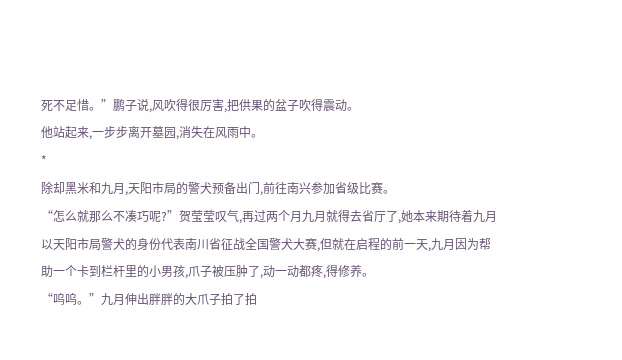死不足惜。”鹏子说,风吹得很厉害,把供果的盆子吹得震动。
他站起来,一步步离开墓园,消失在风雨中。
*
除却黑米和九月,天阳市局的警犬预备出门,前往南兴参加省级比赛。
“怎么就那么不凑巧呢?”贺莹莹叹气,再过两个月九月就得去省厅了,她本来期待着九月以天阳市局警犬的身份代表南川省征战全国警犬大赛,但就在启程的前一天,九月因为帮助一个卡到栏杆里的小男孩,爪子被压肿了,动一动都疼,得修养。
“呜呜。”九月伸出胖胖的大爪子拍了拍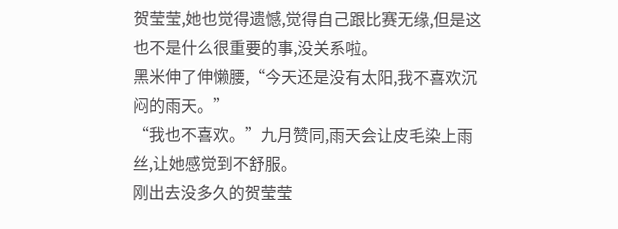贺莹莹,她也觉得遗憾,觉得自己跟比赛无缘,但是这也不是什么很重要的事,没关系啦。
黑米伸了伸懒腰,“今天还是没有太阳,我不喜欢沉闷的雨天。”
“我也不喜欢。”九月赞同,雨天会让皮毛染上雨丝,让她感觉到不舒服。
刚出去没多久的贺莹莹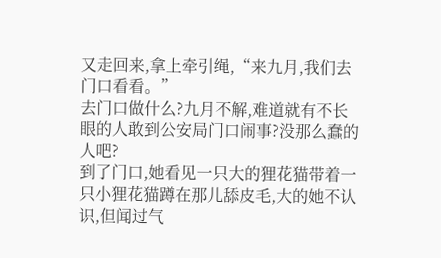又走回来,拿上牵引绳,“来九月,我们去门口看看。”
去门口做什么?九月不解,难道就有不长眼的人敢到公安局门口闹事?没那么蠢的人吧?
到了门口,她看见一只大的狸花猫带着一只小狸花猫蹲在那儿舔皮毛,大的她不认识,但闻过气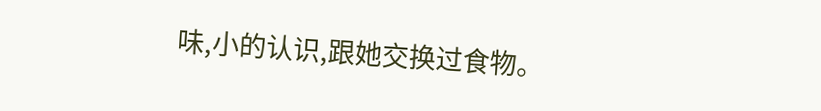味,小的认识,跟她交换过食物。